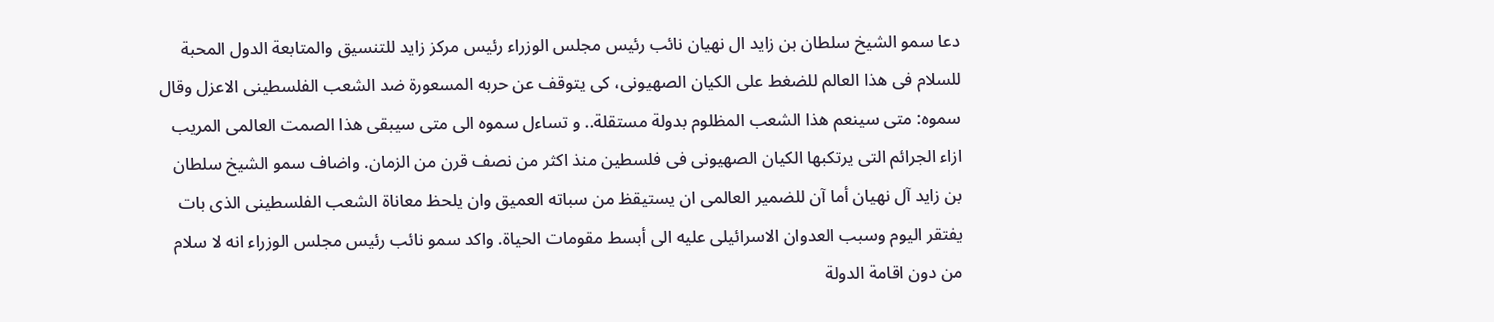دعا سمو الشيخ سلطان بن زايد ال نهيان نائب رئيس مجلس الوزراء رئيس مركز زايد للتنسيق والمتابعة الدول المحبة للسلام فى هذا العالم للضغط على الكيان الصهيونى، كى يتوقف عن حربه المسعورة ضد الشعب الفلسطينى الاعزل وقال سموه: متى سينعم هذا الشعب المظلوم بدولة مستقلة.. و تساءل سموه الى متى سيبقى هذا الصمت العالمى المريب ازاء الجرائم التى يرتكبها الكيان الصهيونى فى فلسطين منذ اكثر من نصف قرن من الزمان. واضاف سمو الشيخ سلطان بن زايد آل نهيان أما آن للضمير العالمى ان يستيقظ من سباته العميق وان يلحظ معاناة الشعب الفلسطينى الذى بات يفتقر اليوم وسبب العدوان الاسرائيلى عليه الى أبسط مقومات الحياة. واكد سمو نائب رئيس مجلس الوزراء انه لا سلام من دون اقامة الدولة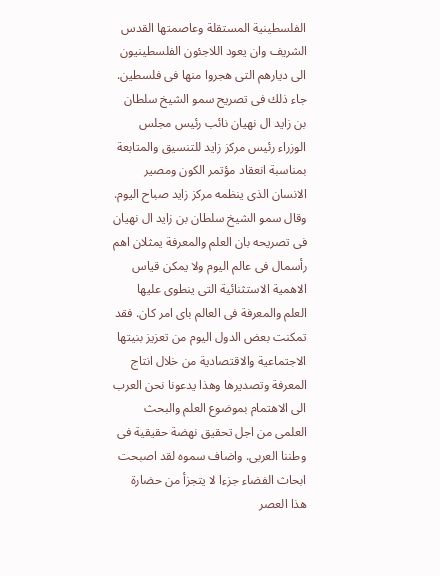الفلسطينية المستقلة وعاصمتها القدس الشريف وان يعود اللاجئون الفلسطينيون الى ديارهم التى هجروا منها فى فلسطين. جاء ذلك فى تصريح سمو الشيخ سلطان بن زايد ال نهيان نائب رئيس مجلس الوزراء رئيس مركز زايد للتنسيق والمتابعة بمناسبة انعقاد مؤتمر الكون ومصير الانسان الذى ينظمه مركز زايد صباح اليوم. وقال سمو الشيخ سلطان بن زايد ال نهيان فى تصريحه بان العلم والمعرفة يمثلان اهم رأسمال فى عالم اليوم ولا يمكن قياس الاهمية الاستثنائية التى ينطوى عليها العلم والمعرفة فى العالم باى امر كان. فقد تمكنت بعض الدول اليوم من تعزيز بنيتها الاجتماعية والاقتصادية من خلال انتاج المعرفة وتصديرها وهذا يدعونا نحن العرب الى الاهتمام بموضوع العلم والبحث العلمى من اجل تحقيق نهضة حقيقية فى وطننا العربى. واضاف سموه لقد اصبحت ابحاث الفضاء جزءا لا يتجزأ من حضارة هذا العصر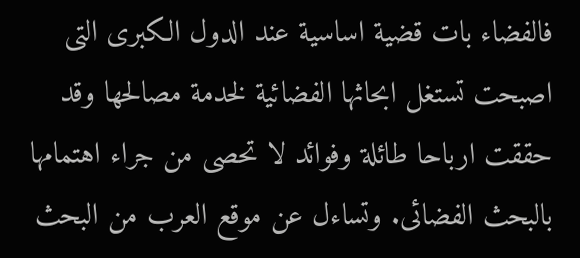فالفضاء بات قضية اساسية عند الدول الكبرى التى اصبحت تستغل ابحاثها الفضائية لخدمة مصالحها وقد حققت ارباحا طائلة وفوائد لا تحصى من جراء اهتمامها بالبحث الفضائى. وتساءل عن موقع العرب من البحث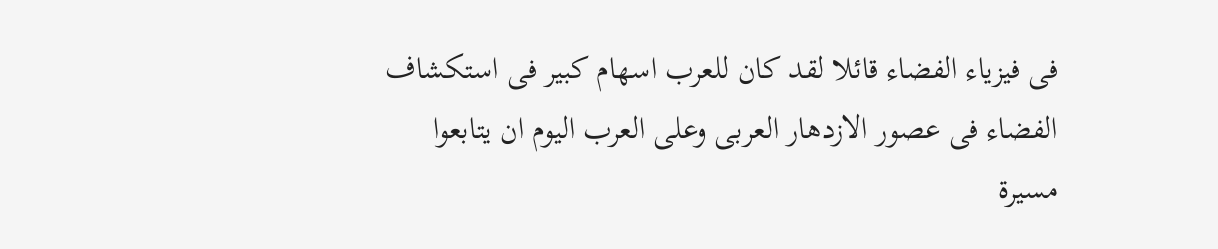فى فيزياء الفضاء قائلا لقد كان للعرب اسهام كبير فى استكشاف الفضاء فى عصور الازدهار العربى وعلى العرب اليوم ان يتابعوا مسيرة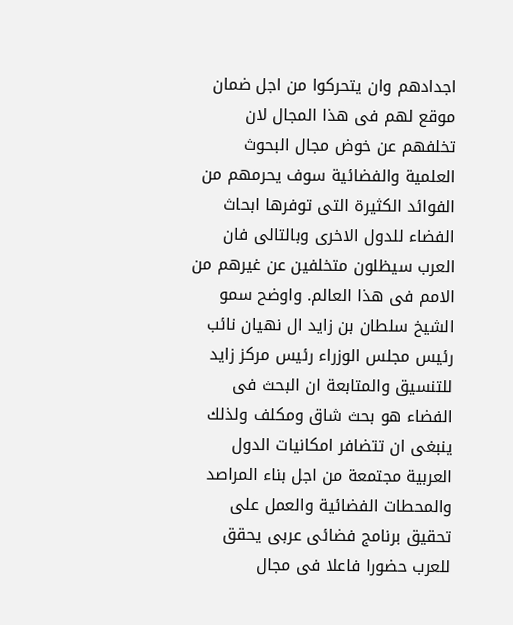اجدادهم وان يتحركوا من اجل ضمان موقع لهم فى هذا المجال لان تخلفهم عن خوض مجال البحوث العلمية والفضائية سوف يحرمهم من الفوائد الكثيرة التى توفرها ابحاث الفضاء للدول الاخرى وبالتالى فان العرب سيظلون متخلفين عن غيرهم من الامم فى هذا العالم. واوضح سمو الشيخ سلطان بن زايد ال نهيان نائب رئيس مجلس الوزراء رئيس مركز زايد للتنسيق والمتابعة ان البحث فى الفضاء هو بحث شاق ومكلف ولذلك ينبغى ان تتضافر امكانيات الدول العربية مجتمعة من اجل بناء المراصد والمحطات الفضائية والعمل على تحقيق برنامج فضائى عربى يحقق للعرب حضورا فاعلا فى مجال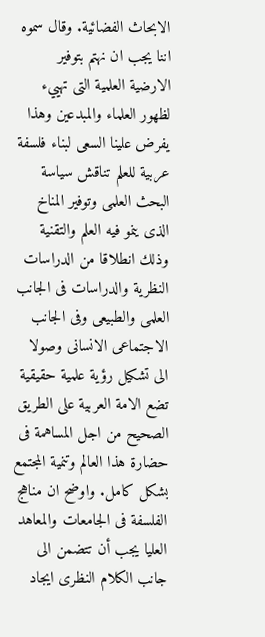الابحاث الفضائية. وقال سموه اننا يجب ان نهتم بتوفير الارضية العلمية التى تهييء لظهور العلماء والمبدعين وهذا يفرض علينا السعى لبناء فلسفة عربية للعلم تناقش سياسة البحث العلمى وتوفير المناخ الذى ينمو فيه العلم والتقنية وذلك انطلاقا من الدراسات النظرية والدراسات فى الجانب العلمى والطبيعى وفى الجانب الاجتماعى الانسانى وصولا الى تشكيل رؤية علمية حقيقية تضع الامة العربية على الطريق الصحيح من اجل المساهمة فى حضارة هذا العالم وتنمية المجتمع بشكل كامل. واوضح ان مناهج الفلسفة فى الجامعات والمعاهد العليا يجب أن تتضمن الى جانب الكلام النظرى ايجاد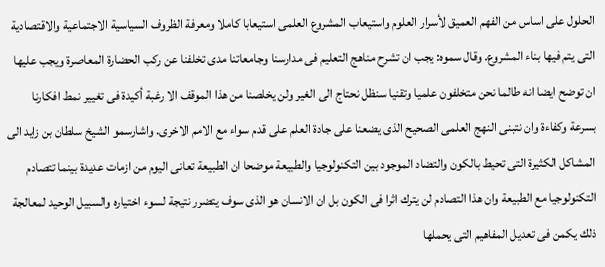الحلول على اساس من الفهم العميق لأسرار العلوم واستيعاب المشروع العلمى استيعابا كاملا ومعرفة الظروف السياسية الاجتماعية والاقتصادية التى يتم فيها بناء المشروع. وقال سموه: يجب ان تشرح مناهج التعليم فى مدارسنا وجامعاتنا مدى تخلفنا عن ركب الحضارة المعاصرة ويجب عليها ان توضح ايضا انه طالما نحن متخلفون علميا وتقنيا سنظل نحتاج الى الغير ولن يخلصنا من هذا الموقف الا رغبة أكيدة فى تغيير نمط افكارنا بسرعة وكفاءة وان نتبنى النهج العلمى الصحيح الذى يضعنا على جادة العلم على قدم سواء مع الامم الاخرى. واشارسمو الشيخ سلطان بن زايد الى المشاكل الكثيرة التى تحيط بالكون والتضاد الموجود بين التكنولوجيا والطبيعة موضحا ان الطبيعة تعانى اليوم من ازمات عديدة بينما تتصادم التكنولوجيا مع الطبيعة وان هذا التصادم لن يترك اثرا فى الكون بل ان الانسان هو الذى سوف يتضرر نتيجة لسوء اختياره والسبيل الوحيد لمعالجة ذلك يكمن فى تعديل المفاهيم التى يحملها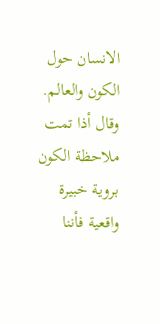الانسان حول الكون والعالم. وقال أذا تمت ملاحظة الكون بروية خبيرة واقعية فأننا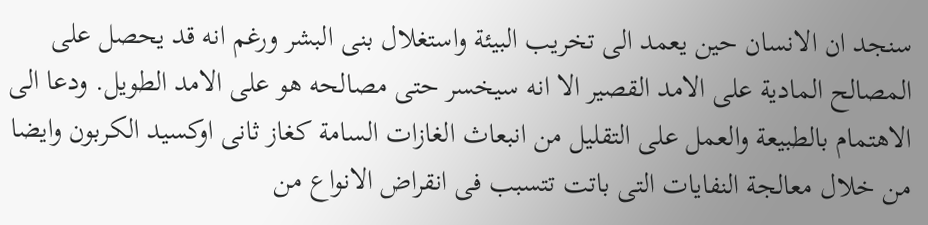سنجد ان الانسان حين يعمد الى تخريب البيئة واستغلال بنى البشر ورغم انه قد يحصل على المصالح المادية على الامد القصير الا انه سيخسر حتى مصالحه هو على الامد الطويل. ودعا الى الاهتمام بالطبيعة والعمل على التقليل من انبعاث الغازات السامة كغاز ثانى اوكسيد الكربون وايضا من خلال معالجة النفايات التى باتت تتسبب فى انقراض الانواع من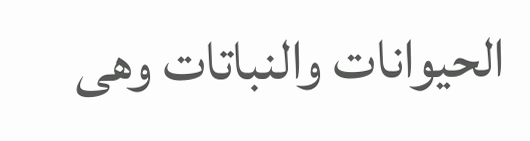الحيوانات والنباتات وهى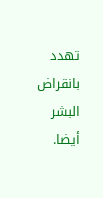تهدد بانقراض البشر أيضا.